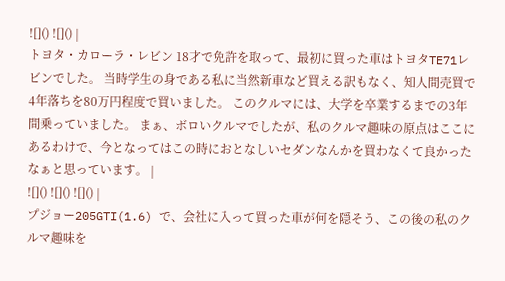![]() ![]() |
トヨタ・カローラ・レビン 18才で免許を取って、最初に買った車はトヨタTE71レビンでした。 当時学生の身である私に当然新車など買える訳もなく、知人間売買で4年落ちを80万円程度で買いました。 このクルマには、大学を卒業するまでの3年間乗っていました。 まぁ、ボロいクルマでしたが、私のクルマ趣味の原点はここにあるわけで、今となってはこの時におとなしいセダンなんかを買わなくて良かったなぁと思っています。 |
![]() ![]() ![]() |
プジョー205GTI(1.6) で、会社に入って買った車が何を隠そう、この後の私のクルマ趣味を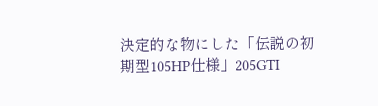決定的な物にした「伝説の初期型105HP仕様」205GTI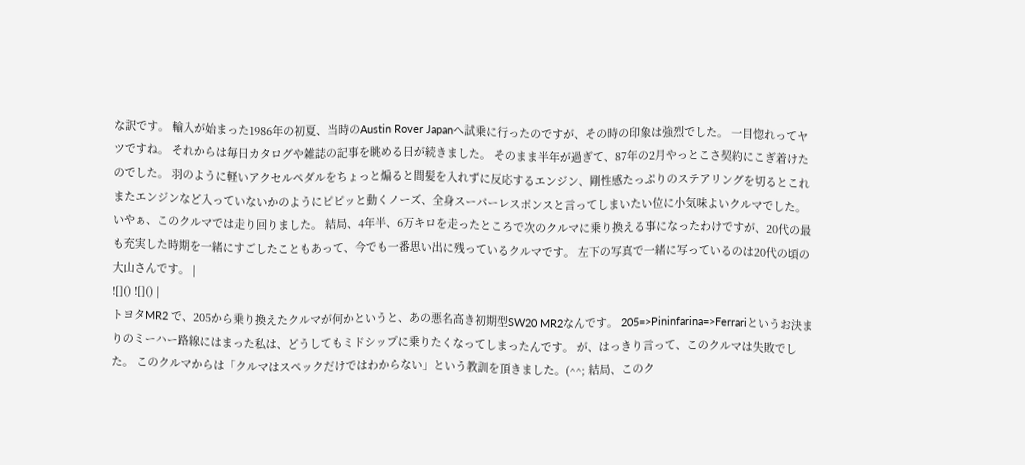な訳です。 輸入が始まった1986年の初夏、当時のAustin Rover Japanへ試乗に行ったのですが、その時の印象は強烈でした。 一目惚れってヤツですね。 それからは毎日カタログや雑誌の記事を眺める日が続きました。 そのまま半年が過ぎて、87年の2月やっとこさ契約にこぎ着けたのでした。 羽のように軽いアクセルペダルをちょっと煽ると間髪を入れずに反応するエンジン、剛性感たっぷりのステアリングを切るとこれまたエンジンなど入っていないかのようにピピッと動くノーズ、全身スーパーレスポンスと言ってしまいたい位に小気味よいクルマでした。 いやぁ、このクルマでは走り回りました。 結局、4年半、6万キロを走ったところで次のクルマに乗り換える事になったわけですが、20代の最も充実した時期を一緒にすごしたこともあって、今でも一番思い出に残っているクルマです。 左下の写真で一緒に写っているのは20代の頃の大山さんです。 |
![]() ![]() |
トヨタMR2 で、205から乗り換えたクルマが何かというと、あの悪名高き初期型SW20 MR2なんです。 205=>Pininfarina=>Ferrariというお決まりのミーハー路線にはまった私は、どうしてもミドシップに乗りたくなってしまったんです。 が、はっきり言って、このクルマは失敗でした。 このクルマからは「クルマはスペックだけではわからない」という教訓を頂きました。(^^; 結局、このク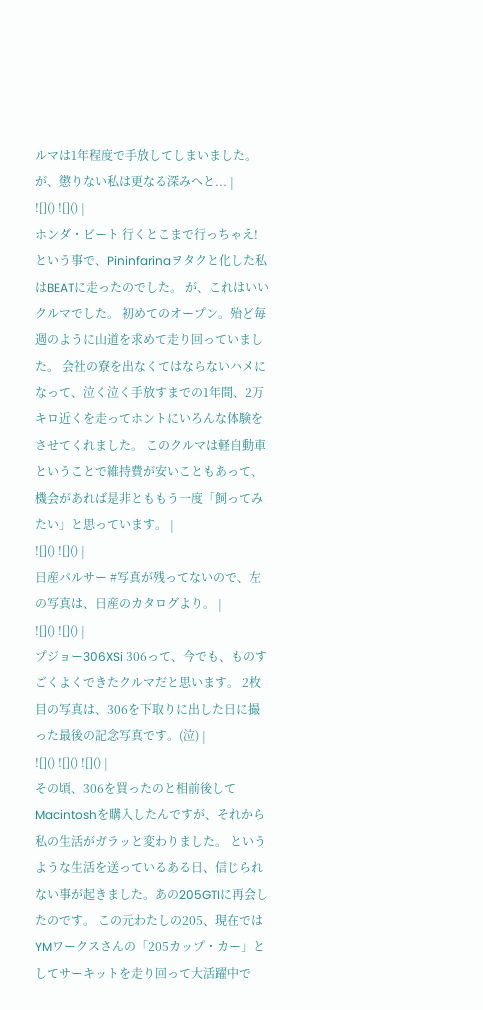ルマは1年程度で手放してしまいました。 が、懲りない私は更なる深みへと... |
![]() ![]() |
ホンダ・ビート 行くとこまで行っちゃえ! という事で、Pininfarinaヲタクと化した私はBEATに走ったのでした。 が、これはいいクルマでした。 初めてのオープン。殆ど毎週のように山道を求めて走り回っていました。 会社の寮を出なくてはならないハメになって、泣く泣く手放すまでの1年間、2万キロ近くを走ってホントにいろんな体験をさせてくれました。 このクルマは軽自動車ということで維持費が安いこともあって、機会があれば是非とももう一度「飼ってみたい」と思っています。 |
![]() ![]() |
日産パルサー #写真が残ってないので、左の写真は、日産のカタログより。 |
![]() ![]() |
プジョー306XSi 306って、今でも、ものすごくよくできたクルマだと思います。 2枚目の写真は、306を下取りに出した日に撮った最後の記念写真です。(泣) |
![]() ![]() ![]() |
その頃、306を買ったのと相前後してMacintoshを購入したんですが、それから私の生活がガラッと変わりました。 というような生活を送っているある日、信じられない事が起きました。あの205GTIに再会したのです。 この元わたしの205、現在ではYMワークスさんの「205カップ・カー」としてサーキットを走り回って大活躍中で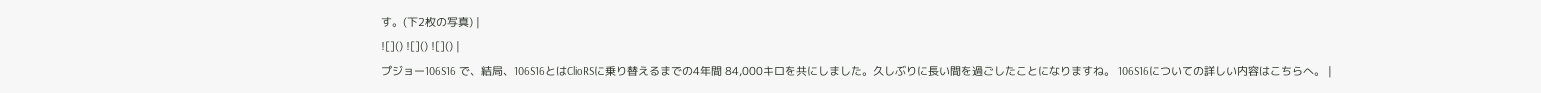す。(下2枚の写真) |
![]() ![]() ![]() |
プジョー106S16 で、結局、106S16とはClioRSに乗り替えるまでの4年間 84,000キロを共にしました。久しぶりに長い間を過ごしたことになりますね。 106S16についての詳しい内容はこちらへ。 |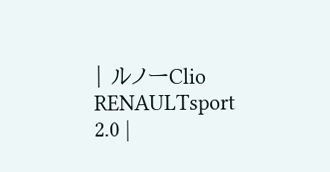| ルノーClio RENAULTsport 2.0 |